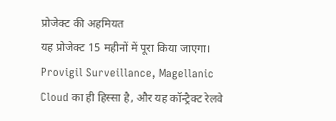प्रोजेक्ट की अहमियत
यह प्रोजेक्ट 15 महीनों में पूरा किया जाएगा। Provigil Surveillance, Magellanic Cloud का ही हिस्सा है, और यह कॉन्ट्रैक्ट रेलवे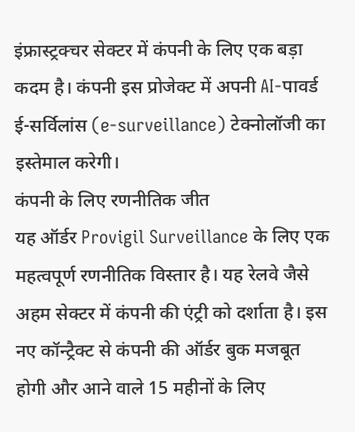इंफ्रास्ट्रक्चर सेक्टर में कंपनी के लिए एक बड़ा कदम है। कंपनी इस प्रोजेक्ट में अपनी AI-पावर्ड ई-सर्विलांस (e-surveillance) टेक्नोलॉजी का इस्तेमाल करेगी।
कंपनी के लिए रणनीतिक जीत
यह ऑर्डर Provigil Surveillance के लिए एक महत्वपूर्ण रणनीतिक विस्तार है। यह रेलवे जैसे अहम सेक्टर में कंपनी की एंट्री को दर्शाता है। इस नए कॉन्ट्रैक्ट से कंपनी की ऑर्डर बुक मजबूत होगी और आने वाले 15 महीनों के लिए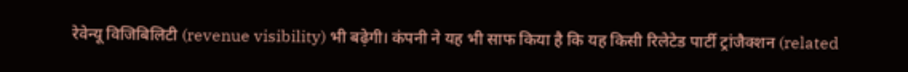रेवेन्यू विजिबिलिटी (revenue visibility) भी बढ़ेगी। कंपनी ने यह भी साफ किया है कि यह किसी रिलेटेड पार्टी ट्रांजैक्शन (related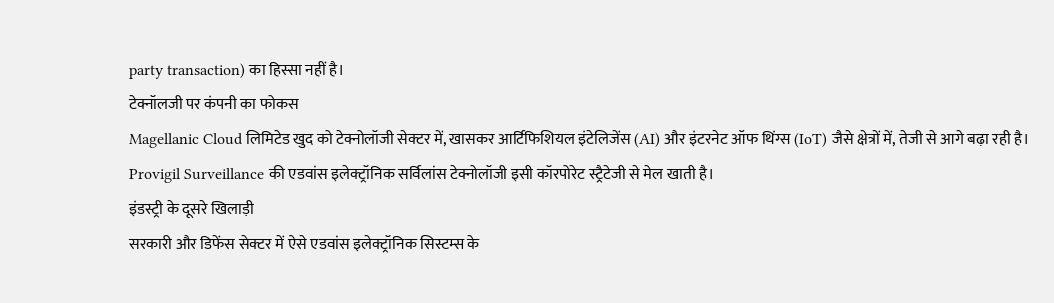party transaction) का हिस्सा नहीं है।
टेक्नॉलजी पर कंपनी का फोकस
Magellanic Cloud लिमिटेड खुद को टेक्नोलॉजी सेक्टर में, खासकर आर्टिफिशियल इंटेलिजेंस (AI) और इंटरनेट ऑफ थिंग्स (IoT) जैसे क्षेत्रों में, तेजी से आगे बढ़ा रही है। Provigil Surveillance की एडवांस इलेक्ट्रॉनिक सर्विलांस टेक्नोलॉजी इसी कॉरपोरेट स्ट्रैटेजी से मेल खाती है।
इंडस्ट्री के दूसरे खिलाड़ी
सरकारी और डिफेंस सेक्टर में ऐसे एडवांस इलेक्ट्रॉनिक सिस्टम्स के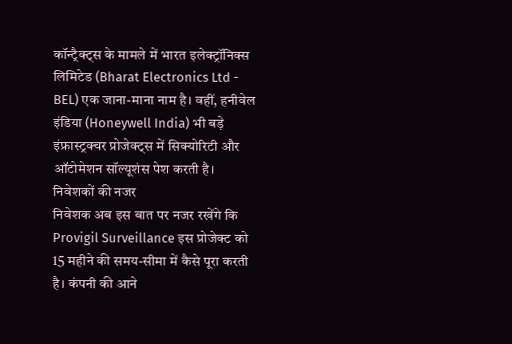कॉन्ट्रैक्ट्स के मामले में भारत इलेक्ट्रॉनिक्स लिमिटेड (Bharat Electronics Ltd - BEL) एक जाना-माना नाम है। वहीं, हनीवेल इंडिया (Honeywell India) भी बड़े इंफ्रास्ट्रक्चर प्रोजेक्ट्स में सिक्योरिटी और ऑटोमेशन सॉल्यूशंस पेश करती है।
निवेशकों की नजर
निवेशक अब इस बात पर नजर रखेंगे कि Provigil Surveillance इस प्रोजेक्ट को 15 महीने की समय-सीमा में कैसे पूरा करती है। कंपनी की आने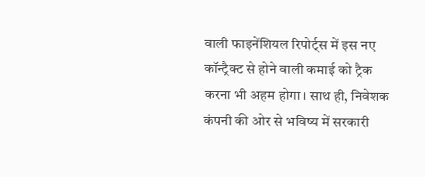वाली फाइनेंशियल रिपोर्ट्स में इस नए कॉन्ट्रैक्ट से होने वाली कमाई को ट्रैक करना भी अहम होगा। साथ ही, निवेशक कंपनी की ओर से भविष्य में सरकारी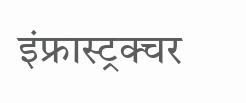इंफ्रास्ट्रक्चर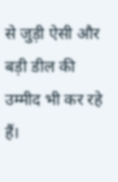से जुड़ी ऐसी और बड़ी डील की उम्मीद भी कर रहे हैं।